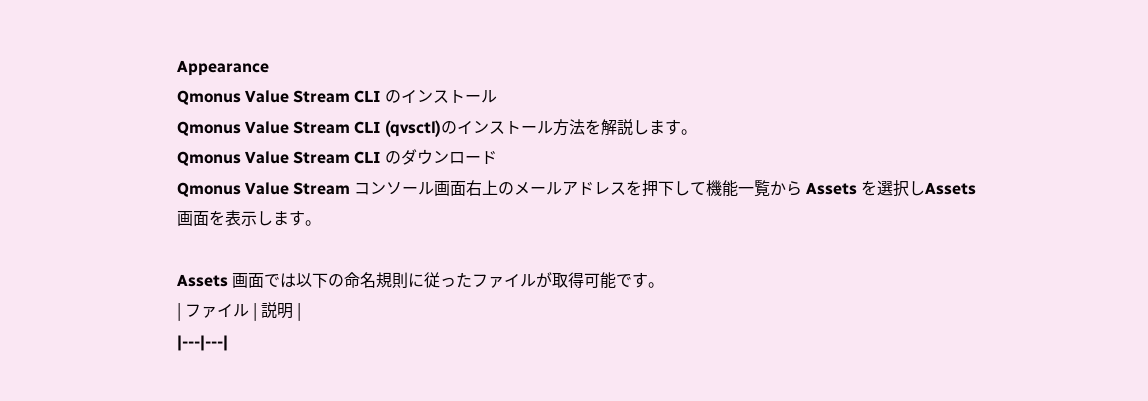Appearance
Qmonus Value Stream CLI のインストール
Qmonus Value Stream CLI (qvsctl)のインストール方法を解説します。
Qmonus Value Stream CLI のダウンロード
Qmonus Value Stream コンソール画面右上のメールアドレスを押下して機能一覧から Assets を選択しAssets 画面を表示します。

Assets 画面では以下の命名規則に従ったファイルが取得可能です。
| ファイル | 説明 |
|---|---|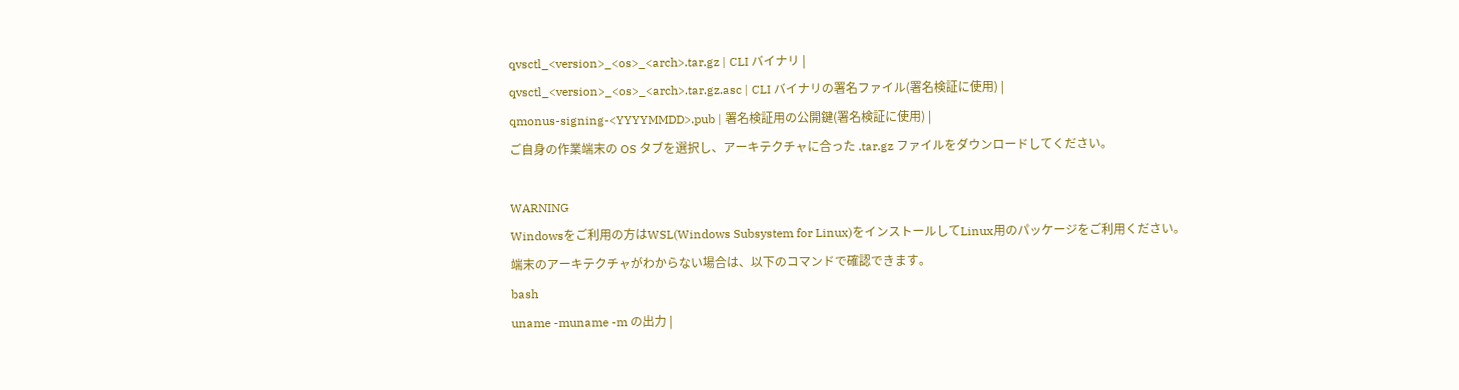qvsctl_<version>_<os>_<arch>.tar.gz | CLI バイナリ |
qvsctl_<version>_<os>_<arch>.tar.gz.asc | CLI バイナリの署名ファイル(署名検証に使用) |
qmonus-signing-<YYYYMMDD>.pub | 署名検証用の公開鍵(署名検証に使用) |
ご自身の作業端末の OS タブを選択し、アーキテクチャに合った .tar.gz ファイルをダウンロードしてください。

WARNING
Windowsをご利用の方はWSL(Windows Subsystem for Linux)をインストールしてLinux用のパッケージをご利用ください。
端末のアーキテクチャがわからない場合は、以下のコマンドで確認できます。
bash
uname -muname -m の出力 |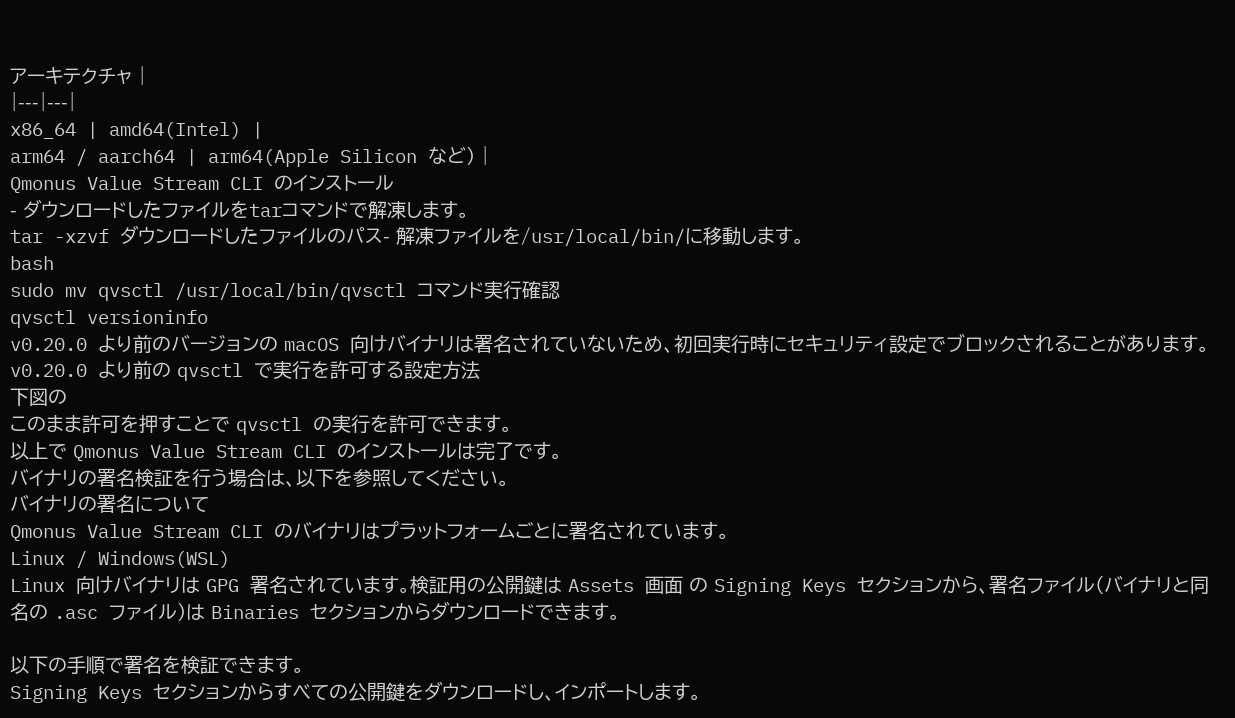アーキテクチャ |
|---|---|
x86_64 | amd64(Intel) |
arm64 / aarch64 | arm64(Apple Silicon など) |
Qmonus Value Stream CLI のインストール
- ダウンロードしたファイルをtarコマンドで解凍します。
tar -xzvf ダウンロードしたファイルのパス- 解凍ファイルを/usr/local/bin/に移動します。
bash
sudo mv qvsctl /usr/local/bin/qvsctl コマンド実行確認
qvsctl versioninfo
v0.20.0 より前のバージョンの macOS 向けバイナリは署名されていないため、初回実行時にセキュリティ設定でブロックされることがあります。
v0.20.0 より前の qvsctl で実行を許可する設定方法
下図の
このまま許可を押すことで qvsctl の実行を許可できます。
以上で Qmonus Value Stream CLI のインストールは完了です。
バイナリの署名検証を行う場合は、以下を参照してください。
バイナリの署名について
Qmonus Value Stream CLI のバイナリはプラットフォームごとに署名されています。
Linux / Windows(WSL)
Linux 向けバイナリは GPG 署名されています。検証用の公開鍵は Assets 画面 の Signing Keys セクションから、署名ファイル(バイナリと同名の .asc ファイル)は Binaries セクションからダウンロードできます。

以下の手順で署名を検証できます。
Signing Keys セクションからすべての公開鍵をダウンロードし、インポートします。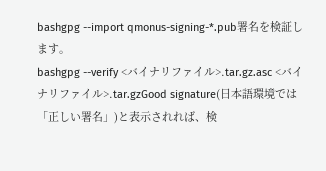bashgpg --import qmonus-signing-*.pub署名を検証します。
bashgpg --verify <バイナリファイル>.tar.gz.asc <バイナリファイル>.tar.gzGood signature(日本語環境では「正しい署名」)と表示されれば、検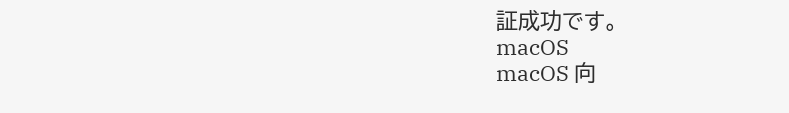証成功です。
macOS
macOS 向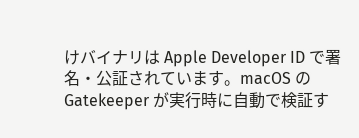けバイナリは Apple Developer ID で署名・公証されています。macOS の Gatekeeper が実行時に自動で検証す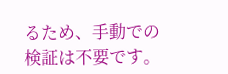るため、手動での検証は不要です。